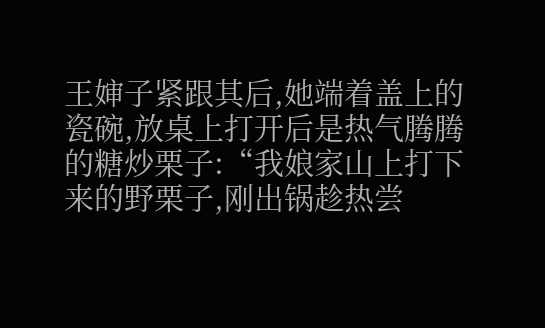王婶子紧跟其后,她端着盖上的瓷碗,放桌上打开后是热气腾腾的糖炒栗子:“我娘家山上打下来的野栗子,刚出锅趁热尝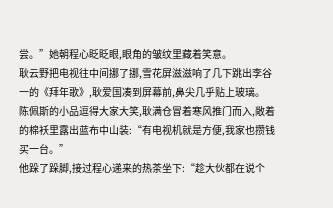尝。”她朝程心眨眨眼,眼角的皱纹里藏着笑意。
耿云野把电视往中间挪了挪,雪花屏滋滋响了几下跳出李谷一的《拜年歌》,耿爱国凑到屏幕前,鼻尖几乎贴上玻璃。
陈佩斯的小品逗得大家大笑,耿满仓冒着寒风推门而入,敞着的棉袄里露出蓝布中山装:“有电视机就是方便,我家也攒钱买一台。”
他跺了跺脚,接过程心递来的热茶坐下:“趁大伙都在说个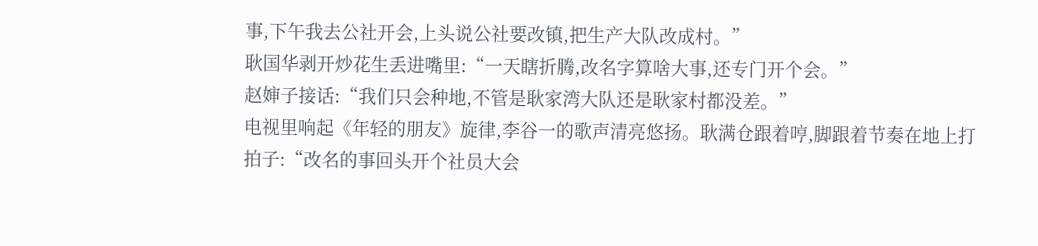事,下午我去公社开会,上头说公社要改镇,把生产大队改成村。”
耿国华剥开炒花生丢进嘴里:“一天瞎折腾,改名字算啥大事,还专门开个会。”
赵婶子接话:“我们只会种地,不管是耿家湾大队还是耿家村都没差。”
电视里响起《年轻的朋友》旋律,李谷一的歌声清亮悠扬。耿满仓跟着哼,脚跟着节奏在地上打拍子:“改名的事回头开个社员大会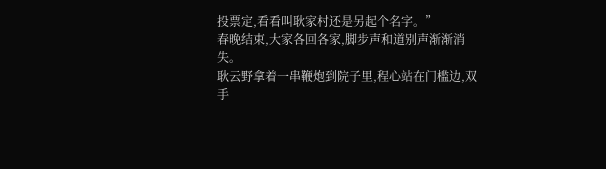投票定,看看叫耿家村还是另起个名字。”
春晚结束,大家各回各家,脚步声和道别声渐渐消失。
耿云野拿着一串鞭炮到院子里,程心站在门槛边,双手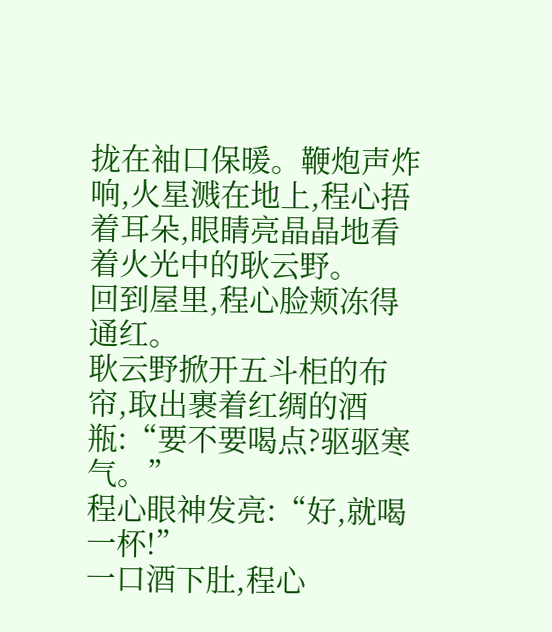拢在袖口保暖。鞭炮声炸响,火星溅在地上,程心捂着耳朵,眼睛亮晶晶地看着火光中的耿云野。
回到屋里,程心脸颊冻得通红。
耿云野掀开五斗柜的布帘,取出裹着红绸的酒瓶:“要不要喝点?驱驱寒气。”
程心眼神发亮:“好,就喝一杯!”
一口酒下肚,程心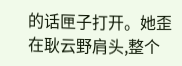的话匣子打开。她歪在耿云野肩头,整个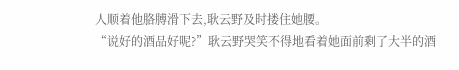人顺着他胳膊滑下去,耿云野及时搂住她腰。
“说好的酒品好呢?”耿云野哭笑不得地看着她面前剩了大半的酒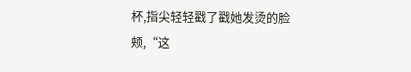杯,指尖轻轻戳了戳她发烫的脸颊,“这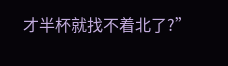才半杯就找不着北了?”